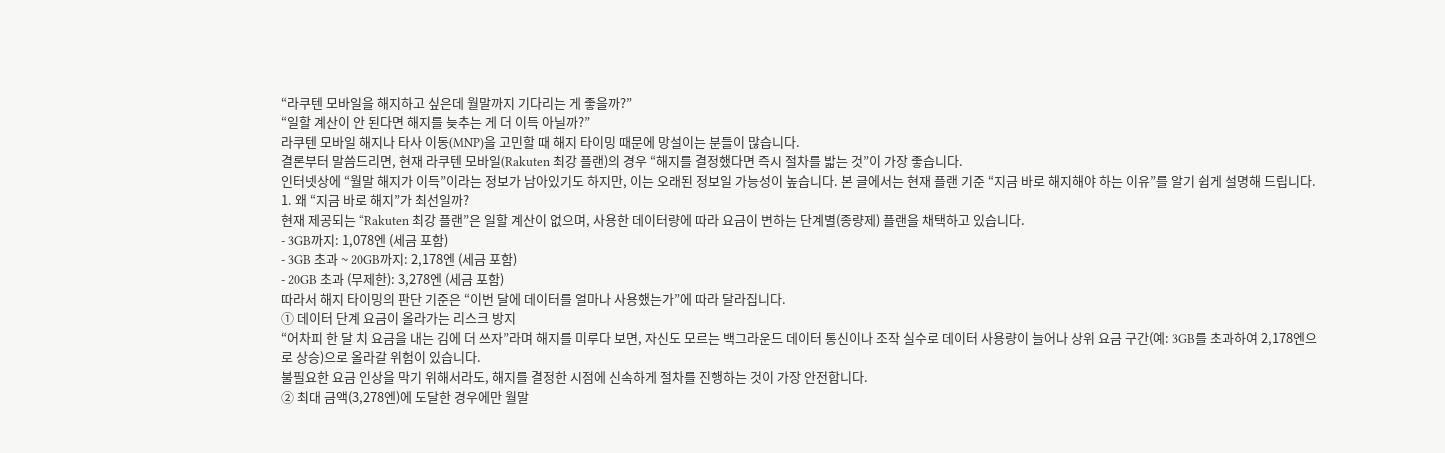“라쿠텐 모바일을 해지하고 싶은데 월말까지 기다리는 게 좋을까?”
“일할 계산이 안 된다면 해지를 늦추는 게 더 이득 아닐까?”
라쿠텐 모바일 해지나 타사 이동(MNP)을 고민할 때 해지 타이밍 때문에 망설이는 분들이 많습니다.
결론부터 말씀드리면, 현재 라쿠텐 모바일(Rakuten 최강 플랜)의 경우 “해지를 결정했다면 즉시 절차를 밟는 것”이 가장 좋습니다.
인터넷상에 “월말 해지가 이득”이라는 정보가 남아있기도 하지만, 이는 오래된 정보일 가능성이 높습니다. 본 글에서는 현재 플랜 기준 “지금 바로 해지해야 하는 이유”를 알기 쉽게 설명해 드립니다.
1. 왜 “지금 바로 해지”가 최선일까?
현재 제공되는 “Rakuten 최강 플랜”은 일할 계산이 없으며, 사용한 데이터량에 따라 요금이 변하는 단계별(종량제) 플랜을 채택하고 있습니다.
- 3GB까지: 1,078엔 (세금 포함)
- 3GB 초과 ~ 20GB까지: 2,178엔 (세금 포함)
- 20GB 초과 (무제한): 3,278엔 (세금 포함)
따라서 해지 타이밍의 판단 기준은 “이번 달에 데이터를 얼마나 사용했는가”에 따라 달라집니다.
① 데이터 단계 요금이 올라가는 리스크 방지
“어차피 한 달 치 요금을 내는 김에 더 쓰자”라며 해지를 미루다 보면, 자신도 모르는 백그라운드 데이터 통신이나 조작 실수로 데이터 사용량이 늘어나 상위 요금 구간(예: 3GB를 초과하여 2,178엔으로 상승)으로 올라갈 위험이 있습니다.
불필요한 요금 인상을 막기 위해서라도, 해지를 결정한 시점에 신속하게 절차를 진행하는 것이 가장 안전합니다.
② 최대 금액(3,278엔)에 도달한 경우에만 월말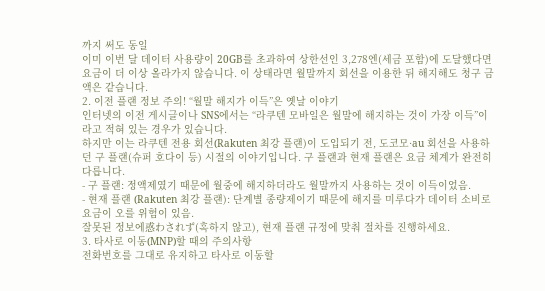까지 써도 동일
이미 이번 달 데이터 사용량이 20GB를 초과하여 상한선인 3,278엔(세금 포함)에 도달했다면 요금이 더 이상 올라가지 않습니다. 이 상태라면 월말까지 회선을 이용한 뒤 해지해도 청구 금액은 같습니다.
2. 이전 플랜 정보 주의! “월말 해지가 이득”은 옛날 이야기
인터넷의 이전 게시글이나 SNS에서는 “라쿠텐 모바일은 월말에 해지하는 것이 가장 이득”이라고 적혀 있는 경우가 있습니다.
하지만 이는 라쿠텐 전용 회선(Rakuten 최강 플랜)이 도입되기 전, 도코모·au 회선을 사용하던 구 플랜(슈퍼 호다이 등) 시절의 이야기입니다. 구 플랜과 현재 플랜은 요금 체계가 완전히 다릅니다.
- 구 플랜: 정액제였기 때문에 월중에 해지하더라도 월말까지 사용하는 것이 이득이었음.
- 현재 플랜 (Rakuten 최강 플랜): 단계별 종량제이기 때문에 해지를 미루다가 데이터 소비로 요금이 오를 위험이 있음.
잘못된 정보에惑わされず(혹하지 않고), 현재 플랜 규정에 맞춰 절차를 진행하세요.
3. 타사로 이동(MNP)할 때의 주의사항
전화번호를 그대로 유지하고 타사로 이동할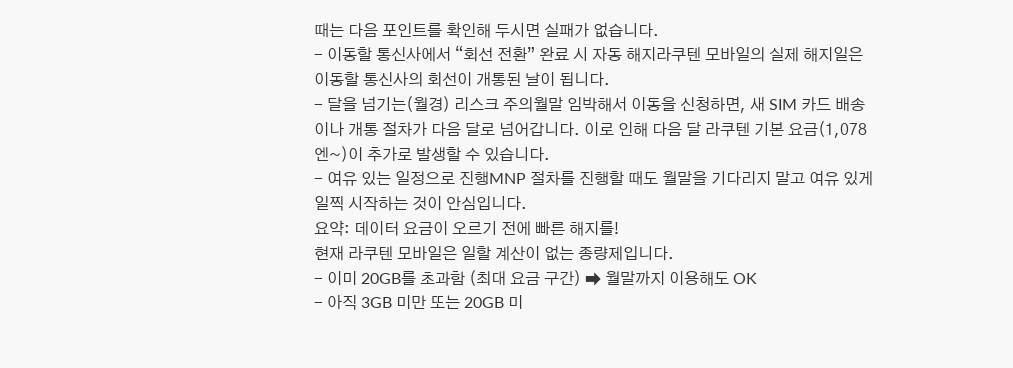때는 다음 포인트를 확인해 두시면 실패가 없습니다.
- 이동할 통신사에서 “회선 전환” 완료 시 자동 해지라쿠텐 모바일의 실제 해지일은 이동할 통신사의 회선이 개통된 날이 됩니다.
- 달을 넘기는(월경) 리스크 주의월말 임박해서 이동을 신청하면, 새 SIM 카드 배송이나 개통 절차가 다음 달로 넘어갑니다. 이로 인해 다음 달 라쿠텐 기본 요금(1,078엔~)이 추가로 발생할 수 있습니다.
- 여유 있는 일정으로 진행MNP 절차를 진행할 때도 월말을 기다리지 말고 여유 있게 일찍 시작하는 것이 안심입니다.
요약: 데이터 요금이 오르기 전에 빠른 해지를!
현재 라쿠텐 모바일은 일할 계산이 없는 종량제입니다.
- 이미 20GB를 초과함 (최대 요금 구간) ➡ 월말까지 이용해도 OK
- 아직 3GB 미만 또는 20GB 미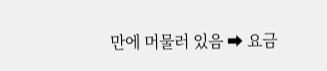만에 머물러 있음 ➡ 요금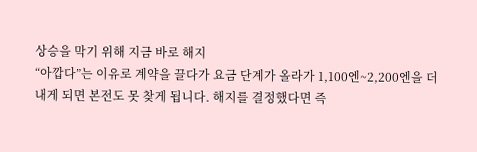상승을 막기 위해 지금 바로 해지
“아깝다”는 이유로 계약을 끌다가 요금 단계가 올라가 1,100엔~2,200엔을 더 내게 되면 본전도 못 찾게 됩니다. 해지를 결정했다면 즉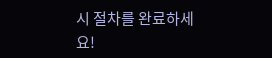시 절차를 완료하세요!